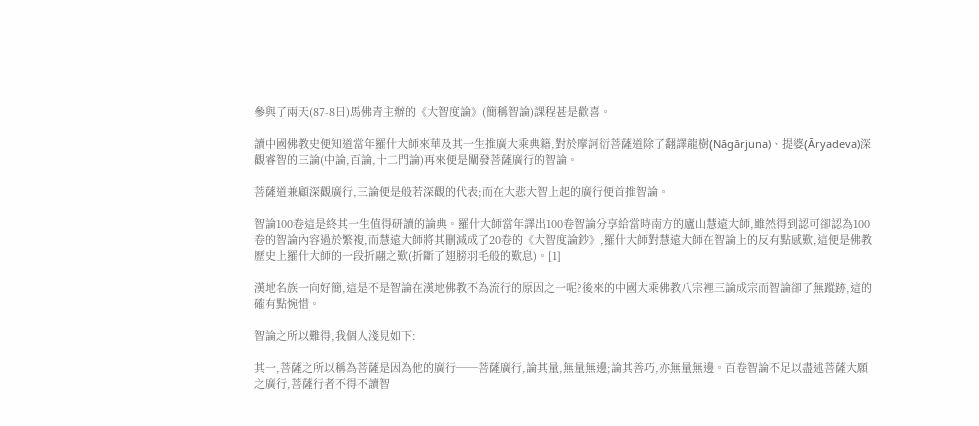參與了兩天(87-8日)馬佛青主辦的《大智度論》(簡稱智論)課程甚是歡喜。

讀中國佛教史便知道當年羅什大師來華及其一生推廣大乘典籍,對於摩訶衍菩薩道除了翻譯龍樹(Nāgārjuna)、提婆(Āryadeva)深觀睿智的三論(中論,百論,十二門論)再來便是闡發菩薩廣行的智論。

菩薩道兼顧深觀廣行,三論便是般若深觀的代表;而在大悲大智上起的廣行便首推智論。

智論100卷這是終其一生值得研讀的論典。羅什大師當年譯出100卷智論分享給當時南方的廬山慧遠大師,雖然得到認可卻認為100卷的智論內容過於繁複,而慧遠大師將其刪減成了20卷的《大智度論鈔》,羅什大師對慧遠大師在智論上的反有點感歎,這便是佛教歷史上羅什大師的一段折翮之歎(折斷了翅膀羽毛般的歎息)。[1]

漢地名族一向好簡,這是不是智論在漢地佛教不為流行的原因之一呢?後來的中國大乘佛教八宗裡三論成宗而智論卻了無蹤跡,這的確有點惋惜。

智論之所以難得,我個人淺見如下:

其一,菩薩之所以稱為菩薩是因為他的廣行──菩薩廣行,論其量,無量無邊;論其善巧,亦無量無邊。百卷智論不足以盡述菩薩大願之廣行,菩薩行者不得不讀智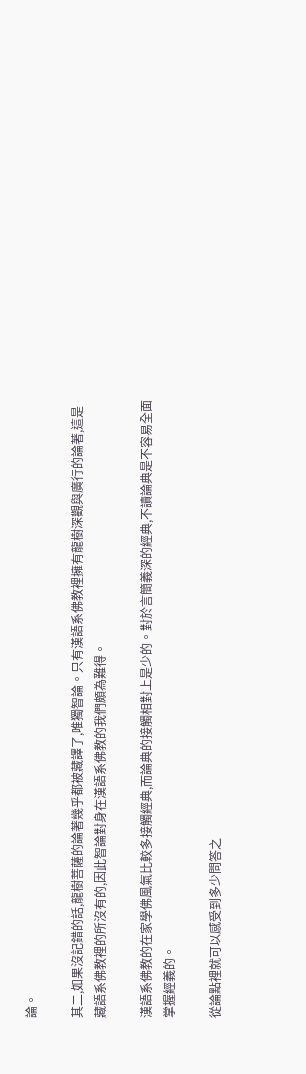論。

其二,如果沒記錯的話,龍樹菩薩的論著幾乎都被藏譯了,唯獨智論。只有漢語系佛教裡擁有龍樹深觀與廣行的論著,這是藏語系佛教裡的所沒有的,因此智論對身在漢語系佛教的我們頗為難得。

漢語系佛教的在家學佛風氣比較多接觸經典,而論典的接觸相對上是少的。對於言簡義深的經典,不讀論典是不容易全面掌握經義的。

從論點裡就可以感受到多少問答之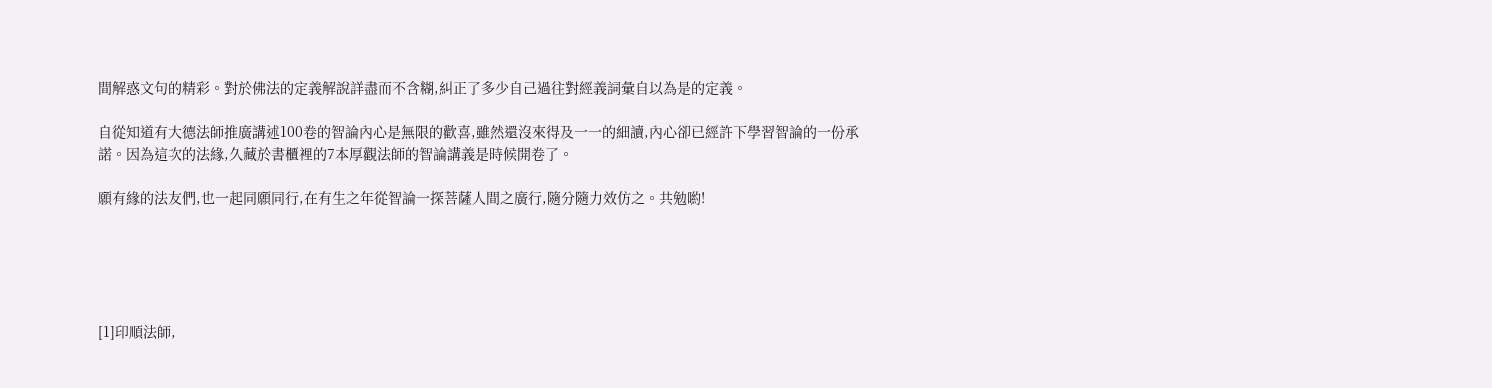間解惑文句的精彩。對於佛法的定義解說詳盡而不含糊,糾正了多少自己過往對經義詞彙自以為是的定義。

自從知道有大德法師推廣講述100卷的智論內心是無限的歡喜,雖然還沒來得及一一的細讀,內心卻已經許下學習智論的一份承諾。因為這次的法緣,久藏於書櫃裡的7本厚觀法師的智論講義是時候開卷了。

願有緣的法友們,也一起同願同行,在有生之年從智論一探菩薩人間之廣行,隨分隨力效仿之。共勉喲!





[1]印順法師,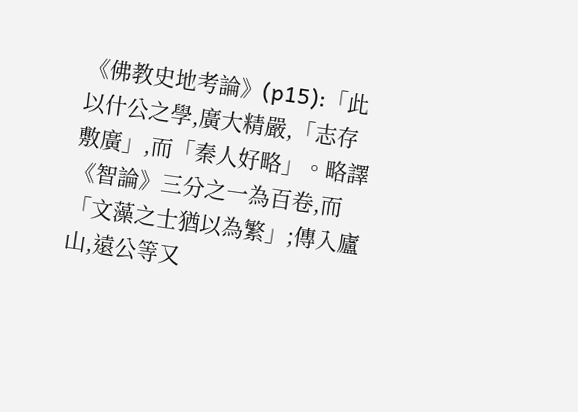《佛教史地考論》(p15):「此以什公之學,廣大精嚴,「志存敷廣」,而「秦人好略」。略譯《智論》三分之一為百卷,而「文藻之士猶以為繁」;傳入廬山,遠公等又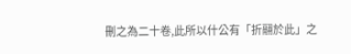刪之為二十卷,此所以什公有「折翮於此」之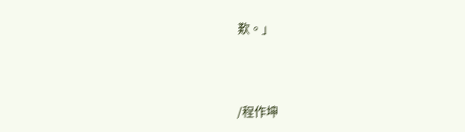歎。」



/程作坤